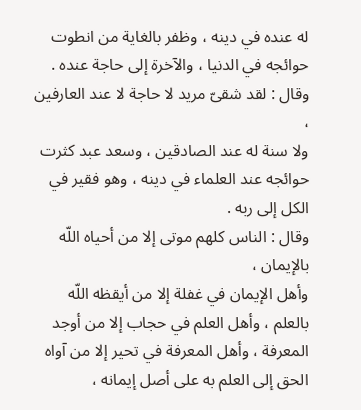له عنده في دينه ، وظفر بالغاية من انطوت حوائجه في الدنيا ، والآخرة إلى حاجة عنده .
وقال : لقد شقىّ مريد لا حاجة لا عند العارفين ،
ولا سنة له عند الصادقين ، وسعد عبد كثرت حوائجه عند العلماء في دينه ، وهو فقير في الكل إلى ربه .
وقال : الناس كلهم موتى إلا من أحياه اللّه بالإيمان ،
وأهل الإيمان في غفلة إلا من أيقظه اللّه بالعلم ، وأهل العلم في حجاب إلا من أوجد المعرفة ، وأهل المعرفة في تحير إلا من آواه الحق إلى العلم به على أصل إيمانه ،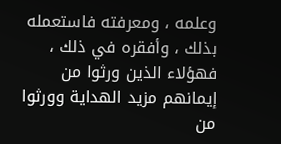وعلمه ، ومعرفته فاستعمله بذلك ، وأفقره في ذلك ، فهؤلاء الذين ورثوا من إيمانهم مزيد الهداية وورثوا من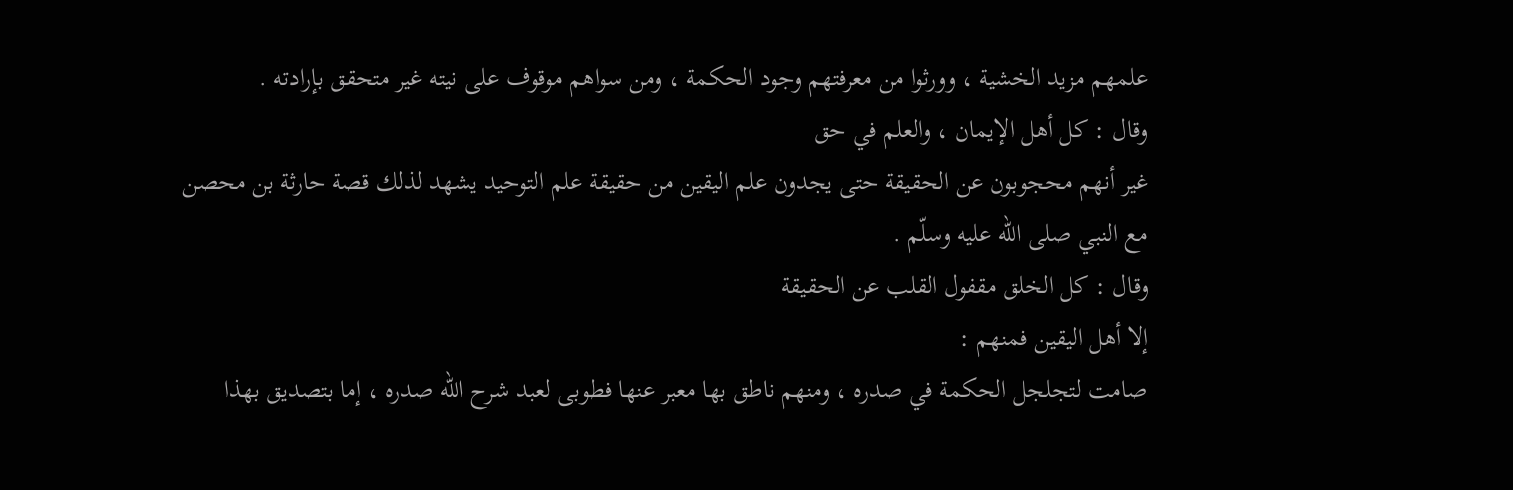علمهم مزيد الخشية ، وورثوا من معرفتهم وجود الحكمة ، ومن سواهم موقوف على نيته غير متحقق بإرادته .
وقال : كل أهل الإيمان ، والعلم في حق
غير أنهم محجوبون عن الحقيقة حتى يجدون علم اليقين من حقيقة علم التوحيد يشهد لذلك قصة حارثة بن محصن مع النبي صلى اللّه عليه وسلّم .
وقال : كل الخلق مقفول القلب عن الحقيقة
إلا أهل اليقين فمنهم :
صامت لتجلجل الحكمة في صدره ، ومنهم ناطق بها معبر عنها فطوبى لعبد شرح اللّه صدره ، إما بتصديق بهذا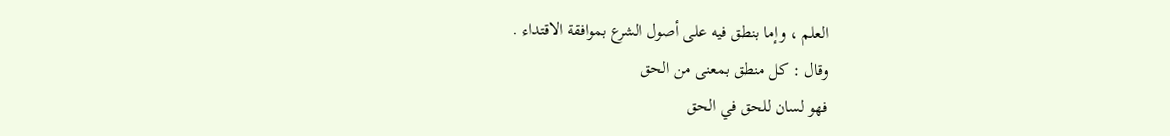العلم ، وإما بنطق فيه على أصول الشرع بموافقة الاقتداء .
وقال : كل منطق بمعنى من الحق
فهو لسان للحق في الحق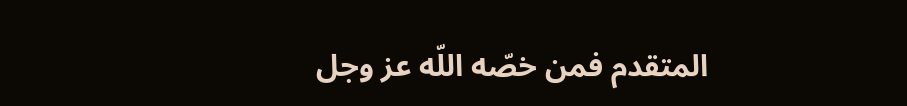المتقدم فمن خصّه اللّه عز وجل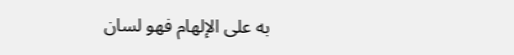به على الإلهام فهو لسان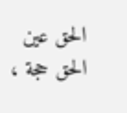الحق عين الحق حجة ،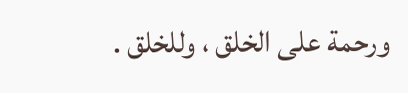ورحمة على الخلق ، وللخلق .